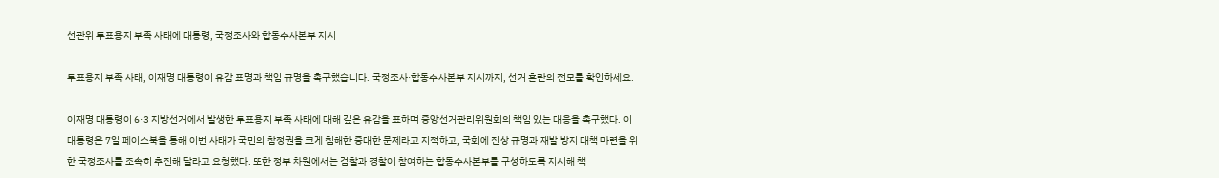선관위 투표용지 부족 사태에 대통령, 국정조사와 합동수사본부 지시

투표용지 부족 사태, 이재명 대통령이 유감 표명과 책임 규명을 촉구했습니다. 국정조사·합동수사본부 지시까지, 선거 혼란의 전모를 확인하세요.

이재명 대통령이 6·3 지방선거에서 발생한 투표용지 부족 사태에 대해 깊은 유감을 표하며 중앙선거관리위원회의 책임 있는 대응을 촉구했다. 이 대통령은 7일 페이스북을 통해 이번 사태가 국민의 참정권을 크게 침해한 중대한 문제라고 지적하고, 국회에 진상 규명과 재발 방지 대책 마련을 위한 국정조사를 조속히 추진해 달라고 요청했다. 또한 정부 차원에서는 검찰과 경찰이 참여하는 합동수사본부를 구성하도록 지시해 책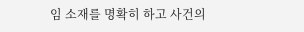임 소재를 명확히 하고 사건의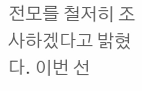전모를 철저히 조사하겠다고 밝혔다. 이번 선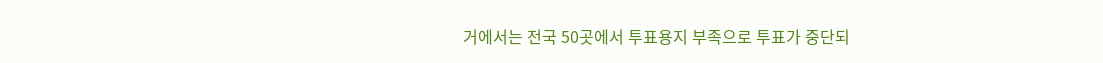거에서는 전국 50곳에서 투표용지 부족으로 투표가 중단되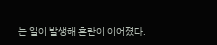는 일이 발생해 혼란이 이어졌다.